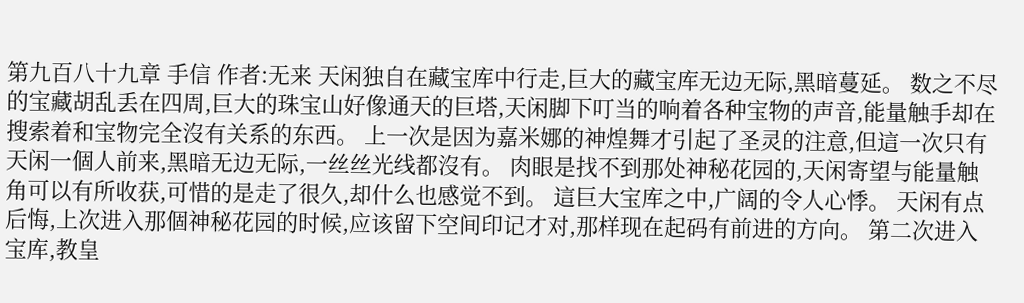第九百八十九章 手信 作者:无来 天闲独自在藏宝库中行走,巨大的藏宝库无边无际,黑暗蔓延。 数之不尽的宝藏胡乱丢在四周,巨大的珠宝山好像通天的巨塔,天闲脚下叮当的响着各种宝物的声音,能量触手却在搜索着和宝物完全沒有关系的东西。 上一次是因为嘉米娜的神煌舞才引起了圣灵的注意,但這一次只有天闲一個人前来,黑暗无边无际,一丝丝光线都沒有。 肉眼是找不到那处神秘花园的,天闲寄望与能量触角可以有所收获,可惜的是走了很久,却什么也感觉不到。 這巨大宝库之中,广阔的令人心悸。 天闲有点后悔,上次进入那個神秘花园的时候,应该留下空间印记才对,那样现在起码有前进的方向。 第二次进入宝库,教皇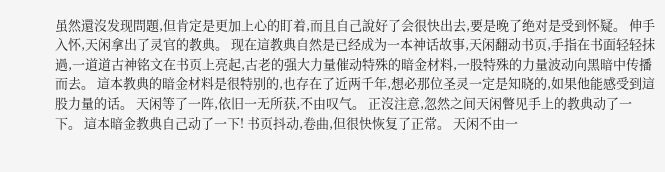虽然還沒发现問題,但肯定是更加上心的盯着,而且自己說好了会很快出去,要是晚了绝对是受到怀疑。 伸手入怀,天闲拿出了灵官的教典。 现在這教典自然是已经成为一本神话故事,天闲翻动书页,手指在书面轻轻抹過,一道道古神铭文在书页上亮起,古老的强大力量催动特殊的暗金材料,一股特殊的力量波动向黑暗中传播而去。 這本教典的暗金材料是很特别的,也存在了近两千年,想必那位圣灵一定是知晓的,如果他能感受到這股力量的话。 天闲等了一阵,依旧一无所获,不由叹气。 正沒注意,忽然之间天闲瞥见手上的教典动了一下。 這本暗金教典自己动了一下! 书页抖动,卷曲,但很快恢复了正常。 天闲不由一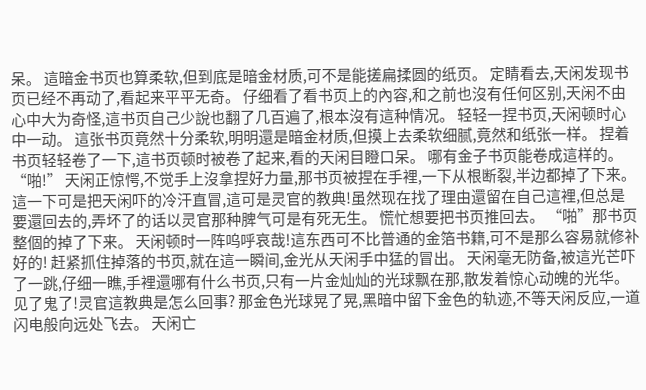呆。 這暗金书页也算柔软,但到底是暗金材质,可不是能搓扁揉圆的纸页。 定睛看去,天闲发现书页已经不再动了,看起来平平无奇。 仔细看了看书页上的內容,和之前也沒有任何区别,天闲不由心中大为奇怪,這书页自己少說也翻了几百遍了,根本沒有這种情况。 轻轻一捏书页,天闲顿时心中一动。 這张书页竟然十分柔软,明明還是暗金材质,但摸上去柔软细腻,竟然和纸张一样。 捏着书页轻轻卷了一下,這书页顿时被卷了起来,看的天闲目瞪口呆。 哪有金子书页能卷成這样的。 “啪!” 天闲正惊愕,不觉手上沒拿捏好力量,那书页被捏在手裡,一下从根断裂,半边都掉了下来。 這一下可是把天闲吓的冷汗直冒,這可是灵官的教典!虽然现在找了理由還留在自己這裡,但总是要還回去的,弄坏了的话以灵官那种脾气可是有死无生。 慌忙想要把书页推回去。 “啪”那书页整個的掉了下来。 天闲顿时一阵呜呼哀哉!這东西可不比普通的金箔书籍,可不是那么容易就修补好的! 赶紧抓住掉落的书页,就在這一瞬间,金光从天闲手中猛的冒出。 天闲毫无防备,被這光芒吓了一跳,仔细一瞧,手裡還哪有什么书页,只有一片金灿灿的光球飘在那,散发着惊心动魄的光华。 见了鬼了!灵官這教典是怎么回事? 那金色光球晃了晃,黑暗中留下金色的轨迹,不等天闲反应,一道闪电般向远处飞去。 天闲亡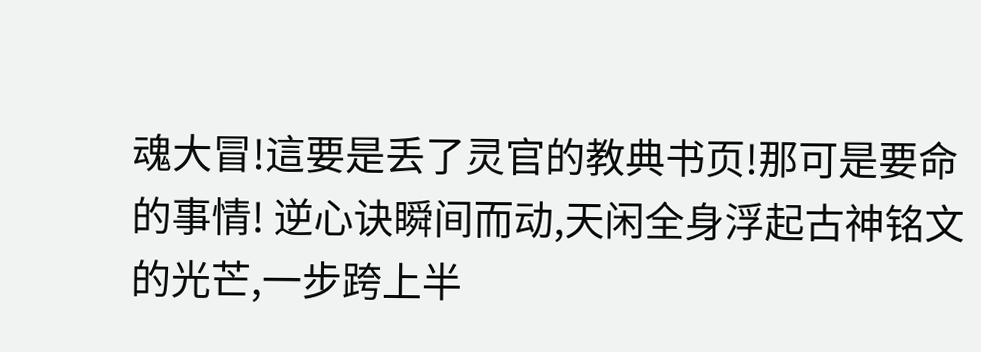魂大冒!這要是丢了灵官的教典书页!那可是要命的事情! 逆心诀瞬间而动,天闲全身浮起古神铭文的光芒,一步跨上半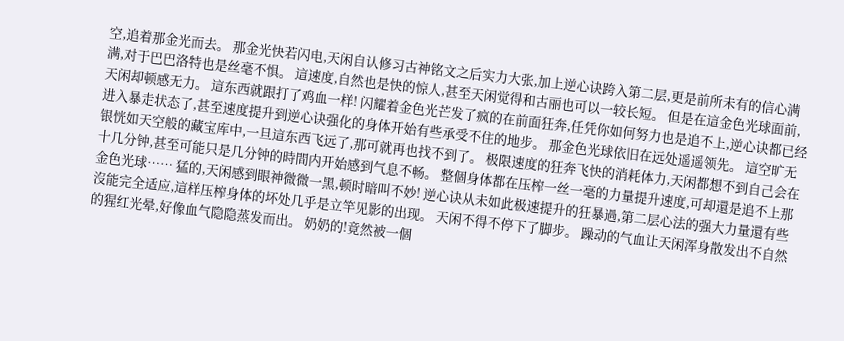空,追着那金光而去。 那金光快若闪电,天闲自认修习古神铭文之后实力大张,加上逆心诀跨入第二层,更是前所未有的信心满满,对于巴巴洛特也是丝毫不惧。 這速度,自然也是快的惊人,甚至天闲觉得和古丽也可以一较长短。 但是在這金色光球面前,天闲却顿感无力。 這东西就跟打了鸡血一样! 闪耀着金色光芒发了疯的在前面狂奔,任凭你如何努力也是追不上,逆心诀都已经进入暴走状态了,甚至速度提升到逆心诀强化的身体开始有些承受不住的地步。 那金色光球依旧在远处遥遥领先。 這空旷无银恍如天空般的藏宝库中,一旦這东西飞远了,那可就再也找不到了。 极限速度的狂奔飞快的消耗体力,天闲都想不到自己会在十几分钟,甚至可能只是几分钟的時間内开始感到气息不畅。 整個身体都在压榨一丝一毫的力量提升速度,可却還是追不上那金色光球…… 猛的,天闲感到眼神微微一黑,顿时暗叫不妙! 逆心诀从未如此极速提升的狂暴過,第二层心法的强大力量還有些沒能完全适应,這样压榨身体的坏处几乎是立竿见影的出现。 天闲不得不停下了脚步。 躁动的气血让天闲浑身散发出不自然的猩红光晕,好像血气隐隐蒸发而出。 奶奶的!竟然被一個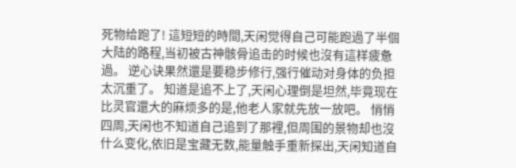死物给跑了! 這短短的時間,天闲觉得自己可能跑過了半個大陆的路程,当初被古神骸骨追击的时候也沒有這样疲惫過。 逆心诀果然還是要稳步修行,强行催动对身体的负担太沉重了。 知道是追不上了,天闲心理倒是坦然,毕竟现在比灵官還大的麻烦多的是,他老人家就先放一放吧。 悄悄四周,天闲也不知道自己追到了那裡,但周围的景物却也沒什么变化,依旧是宝藏无数,能量触手重新探出,天闲知道自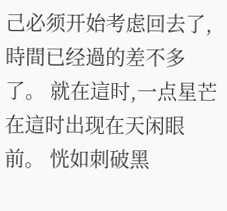己必须开始考虑回去了,時間已经過的差不多了。 就在這时,一点星芒在這时出现在天闲眼前。 恍如刺破黑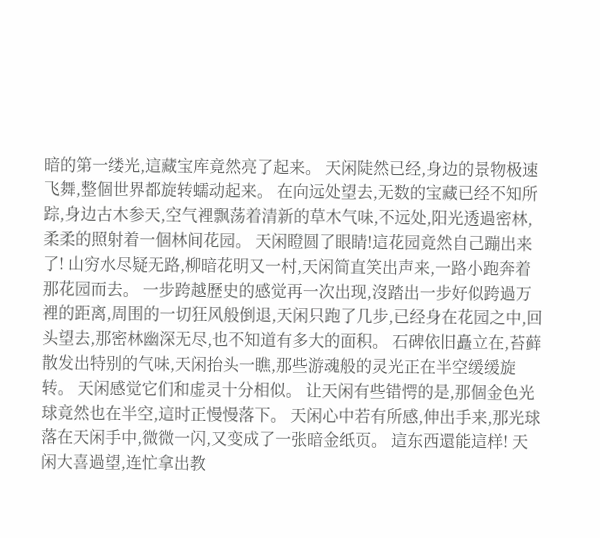暗的第一缕光,這藏宝库竟然亮了起来。 天闲陡然已经,身边的景物极速飞舞,整個世界都旋转蠕动起来。 在向远处望去,无数的宝藏已经不知所踪,身边古木参天,空气裡飘荡着清新的草木气味,不远处,阳光透過密林,柔柔的照射着一個林间花园。 天闲瞪圆了眼睛!這花园竟然自己蹦出来了! 山穷水尽疑无路,柳暗花明又一村,天闲简直笑出声来,一路小跑奔着那花园而去。 一步跨越歷史的感觉再一次出现,沒踏出一步好似跨過万裡的距离,周围的一切狂风般倒退,天闲只跑了几步,已经身在花园之中,回头望去,那密林幽深无尽,也不知道有多大的面积。 石碑依旧矗立在,苔藓散发出特别的气味,天闲抬头一瞧,那些游魂般的灵光正在半空缓缓旋转。 天闲感觉它们和虚灵十分相似。 让天闲有些错愕的是,那個金色光球竟然也在半空,這时正慢慢落下。 天闲心中若有所感,伸出手来,那光球落在天闲手中,微微一闪,又变成了一张暗金纸页。 這东西還能這样! 天闲大喜過望,连忙拿出教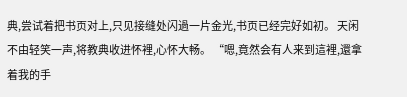典,尝试着把书页对上,只见接缝处闪過一片金光,书页已经完好如初。 天闲不由轻笑一声,将教典收进怀裡,心怀大畅。 “嗯,竟然会有人来到這裡,還拿着我的手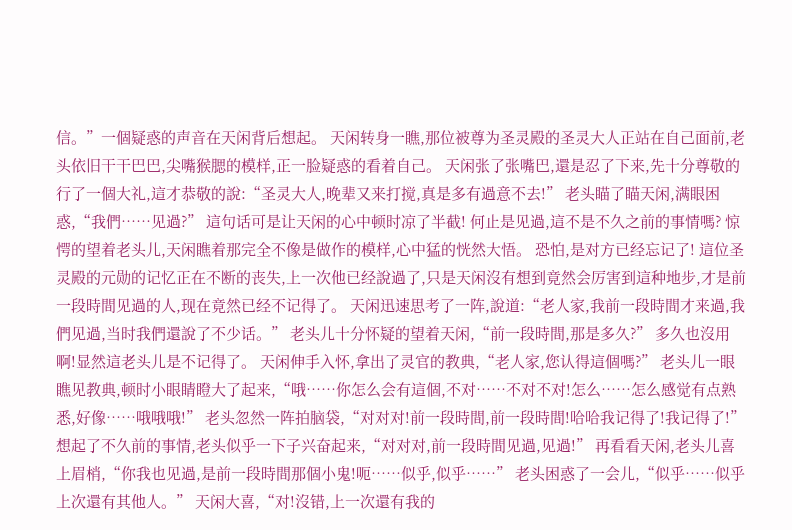信。”一個疑惑的声音在天闲背后想起。 天闲转身一瞧,那位被尊为圣灵殿的圣灵大人正站在自己面前,老头依旧干干巴巴,尖嘴猴腮的模样,正一脸疑惑的看着自己。 天闲张了张嘴巴,還是忍了下来,先十分尊敬的行了一個大礼,這才恭敬的說:“圣灵大人,晚辈又来打搅,真是多有過意不去!” 老头瞄了瞄天闲,满眼困惑,“我們……见過?” 這句话可是让天闲的心中顿时凉了半截! 何止是见過,這不是不久之前的事情嗎? 惊愕的望着老头儿,天闲瞧着那完全不像是做作的模样,心中猛的恍然大悟。 恐怕,是对方已经忘记了! 這位圣灵殿的元勋的记忆正在不断的丧失,上一次他已经說過了,只是天闲沒有想到竟然会厉害到這种地步,才是前一段時間见過的人,现在竟然已经不记得了。 天闲迅速思考了一阵,說道:“老人家,我前一段時間才来過,我們见過,当时我們還說了不少话。” 老头儿十分怀疑的望着天闲,“前一段時間,那是多久?” 多久也沒用啊!显然這老头儿是不记得了。 天闲伸手入怀,拿出了灵官的教典,“老人家,您认得這個嗎?” 老头儿一眼瞧见教典,顿时小眼睛瞪大了起来,“哦……你怎么会有這個,不对……不对不对!怎么……怎么感觉有点熟悉,好像……哦哦哦!” 老头忽然一阵拍脑袋,“对对对!前一段時間,前一段時間!哈哈我记得了!我记得了!” 想起了不久前的事情,老头似乎一下子兴奋起来,“对对对,前一段時間见過,见過!” 再看看天闲,老头儿喜上眉梢,“你我也见過,是前一段時間那個小鬼!呃……似乎,似乎……” 老头困惑了一会儿,“似乎……似乎上次還有其他人。” 天闲大喜,“对!沒错,上一次還有我的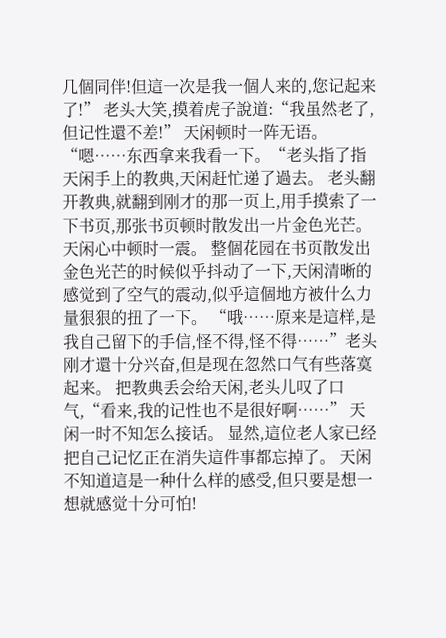几個同伴!但這一次是我一個人来的,您记起来了!” 老头大笑,摸着虎子說道:“我虽然老了,但记性還不差!” 天闲顿时一阵无语。 “嗯……东西拿来我看一下。“老头指了指天闲手上的教典,天闲赶忙递了過去。 老头翻开教典,就翻到刚才的那一页上,用手摸索了一下书页,那张书页顿时散发出一片金色光芒。 天闲心中顿时一震。 整個花园在书页散发出金色光芒的时候似乎抖动了一下,天闲清晰的感觉到了空气的震动,似乎這個地方被什么力量狠狠的扭了一下。 “哦……原来是這样,是我自己留下的手信,怪不得,怪不得……”老头刚才還十分兴奋,但是现在忽然口气有些落寞起来。 把教典丢会给天闲,老头儿叹了口气,“看来,我的记性也不是很好啊……” 天闲一时不知怎么接话。 显然,這位老人家已经把自己记忆正在消失這件事都忘掉了。 天闲不知道這是一种什么样的感受,但只要是想一想就感觉十分可怕!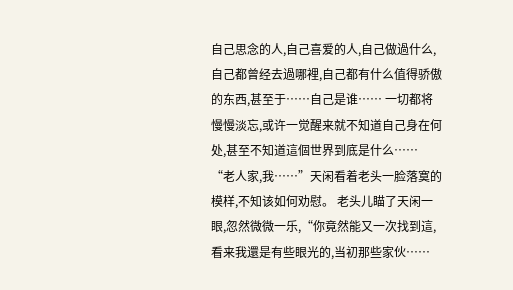自己思念的人,自己喜爱的人,自己做過什么,自己都曾经去過哪裡,自己都有什么值得骄傲的东西,甚至于……自己是谁…… 一切都将慢慢淡忘,或许一觉醒来就不知道自己身在何处,甚至不知道這個世界到底是什么…… “老人家,我……”天闲看着老头一脸落寞的模样,不知该如何劝慰。 老头儿瞄了天闲一眼,忽然微微一乐,“你竟然能又一次找到這,看来我還是有些眼光的,当初那些家伙……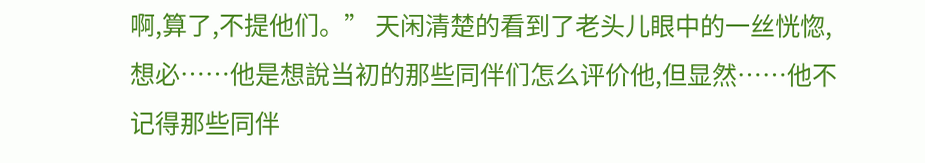啊,算了,不提他们。” 天闲清楚的看到了老头儿眼中的一丝恍惚,想必……他是想說当初的那些同伴们怎么评价他,但显然……他不记得那些同伴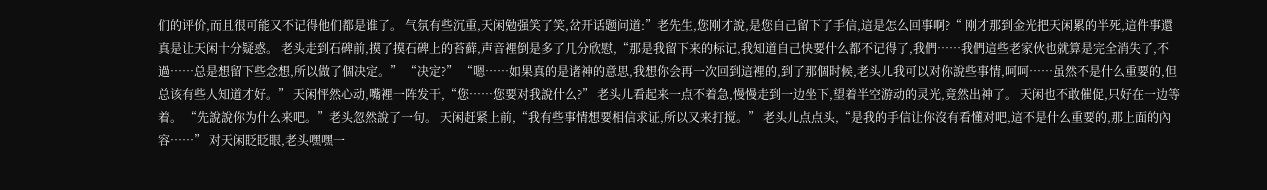们的评价,而且很可能又不记得他们都是谁了。 气氛有些沉重,天闲勉强笑了笑,岔开话题问道:”老先生,您刚才說,是您自己留下了手信,這是怎么回事啊?“ 刚才那到金光把天闲累的半死,這件事還真是让天闲十分疑惑。 老头走到石碑前,摸了摸石碑上的苔藓,声音裡倒是多了几分欣慰,“那是我留下来的标记,我知道自己快要什么都不记得了,我們……我們這些老家伙也就算是完全消失了,不過……总是想留下些念想,所以做了個决定。” “决定?” “嗯……如果真的是诸神的意思,我想你会再一次回到這裡的,到了那個时候,老头儿我可以对你說些事情,呵呵……虽然不是什么重要的,但总该有些人知道才好。” 天闲怦然心动,嘴裡一阵发干,“您……您要对我說什么?” 老头儿看起来一点不着急,慢慢走到一边坐下,望着半空游动的灵光,竟然出神了。 天闲也不敢催促,只好在一边等着。 “先說說你为什么来吧。”老头忽然說了一句。 天闲赶紧上前,“我有些事情想要相信求证,所以又来打搅。” 老头儿点点头,“是我的手信让你沒有看懂对吧,這不是什么重要的,那上面的內容……” 对天闲眨眨眼,老头嘿嘿一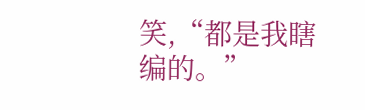笑,“都是我瞎编的。”